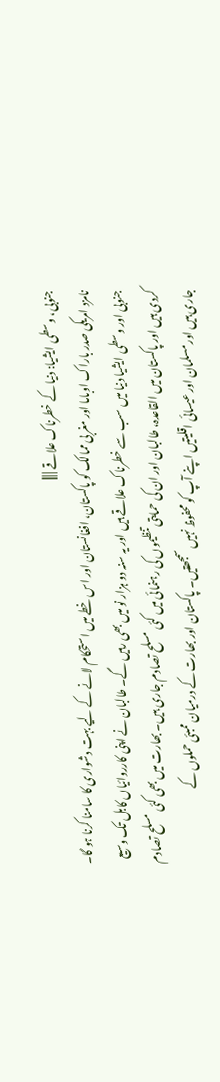جنوبی، وسطی ایشیا: دنیا کے خطرناک علاقے | |||
نامزد امریکی صدر باراک اوباما اور مغربی ممالک کو پاکستان، افغانستان اور اس خطے میں استحکام لانے کے لیے بہت دشواری کا سامنا کرنا ہو گا۔ جنوبی اور وسطی ایشیا دنیا میں سب سے خطرناک علاقے ہیں اور یہ سنہ دو ہزار نو میں بھی رہیں گے۔ طالبان نے اپنی کارروائیاں کابل تک وسیع کردی ہیں اور پاکستان میں القاعدہ، طالبان اور ان کی حمایتی تنظیموں کی رہنمائی میں کئی مسلح تصادم جاری ہیں۔ بھارت میں بھی کئی مسلح تصادم جاری ہیں اور مسلمان اور عیسائی اقلیتیں اپنے آپ کو محفوظ نہیں سمجھتیں۔ پاکستان اور بھارت کے درمیان ممبئی حملوں کے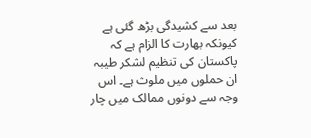بعد سے کشیدگی بڑھ گئی ہے کیونکہ بھارت کا الزام ہے کہ پاکستان کی تنظیم لشکر طیبہ ان حملوں میں ملوث ہے۔ اس وجہ سے دونوں ممالک میں چار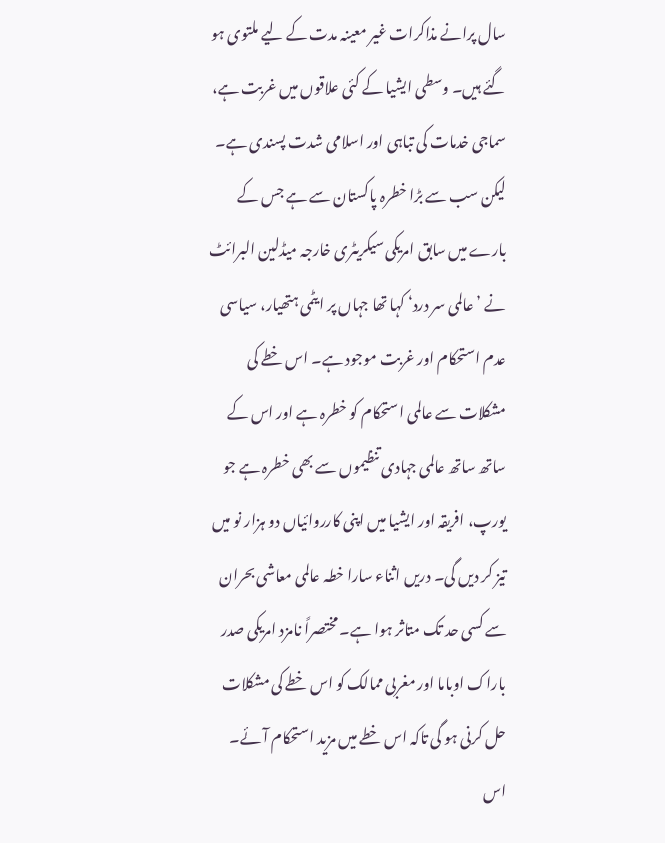سال پرانے مذاکرات غیر معینہ مدت کے لیے ملتوی ہو گئے ہیں۔ وسطی ایشیا کے کئی علاقوں میں غربت ہے، سماجی خدمات کی تباہی اور اسلامی شدت پسندی ہے۔ لیکن سب سے بڑا خطرہ پاکستان سے ہے جس کے بارے میں سابق امریکی سیکریٹری خارجہ میڈلین البرائٹ نے ’عالمی سر درد‘ کہا تھا جہاں پر ایٹمی ہتھیار، سیاسی عدم استحکام اور غربت موجود ہے۔ اس خطے کی مشکلات سے عالمی استحکام کو خطرہ ہے اور اس کے ساتھ ساتھ عالمی جہادی تنظیموں سے بھی خطرہ ہے جو یورپ، افریقہ اور ایشیا میں اپنی کارروائیاں دو ہزار نو میں تیز کر دیں گی۔ دریں اثناء سارا خطہ عالمی معاشی بحران سے کسی حد تک متاثر ہوا ہے۔ مختصراً نامزد امریکی صدر باراک اوباما اور مغربی ممالک کو اس خطے کی مشکلات حل کرنی ہو گی تاکہ اس خطے میں مزید استحکام آئے۔ اس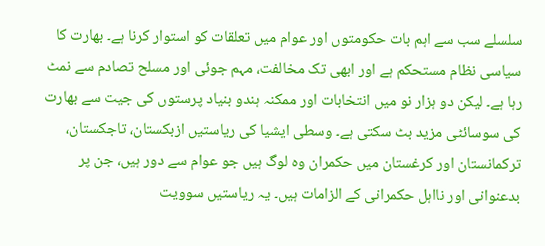سلسلے سب سے اہم بات حکومتوں اور عوام میں تعلقات کو استوار کرنا ہے۔ بھارت کا سیاسی نظام مستحکم ہے اور ابھی تک مخالفت، مہم جوئی اور مسلح تصادم سے نمٹ رہا ہے۔ لیکن دو ہزار نو میں انتخابات اور ممکنہ ہندو بنیاد پرستوں کی جیت سے بھارت کی سوسائٹی مزید بٹ سکتی ہے۔ وسطی ایشیا کی ریاستیں ازبکستان، تاجکستان، ترکمانستان اور کرغستان میں حکمران وہ لوگ ہیں جو عوام سے دور ہیں، جن پر بدعنوانی اور نااہل حکمرانی کے الزامات ہیں۔ یہ ریاستیں سوویت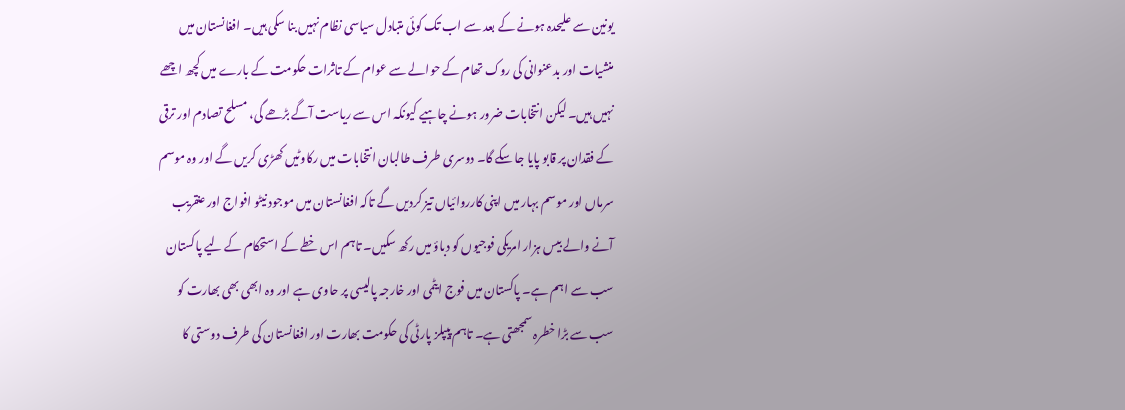یونین سے علیحدہ ہونے کے بعد سے اب تک کوئی متبادل سیاسی نظام نہیں بنا سکی ہیں۔ افغانستان میں منشیات اور بدعنوانی کی روک تھام کے حوالے سے عوام کے تاثرات حکومت کے بارے میں کچھ اچھے نہیں ہیں۔ لیکن انتخابات ضرور ہونے چاہیے کیونکہ اس سے ریاست آگے بڑھے گی، مسلح تصادم اور ترقی کے فقدان پر قابو پایا جا سکے گا۔ دوسری طرف طالبان انتخابات میں رکاوٹیں کھڑی کریں گے اور وہ موسم سرماں اور موسم بہار میں اپنی کارروائیاں تیز کردیں گے تاکہ افغانستان میں موجود نیٹو افواج اور عنقریب آنے والے بیس ہزار امریکی فوجیوں کو دباؤ میں رکھ سکیں۔ تاہم اس خطے کے استحکام کے لیے پاکستان سب سے اہم ہے۔ پاکستان میں فوج ایٹمی اور خارجہ پالیسی پر حاوی ہے اور وہ ابھی بھی بھارت کو سب سے بڑا خطرہ سمجھتی ہے۔ تاہم پیپلز پارٹی کی حکومت بھارت اور افغانستان کی طرف دوستی کا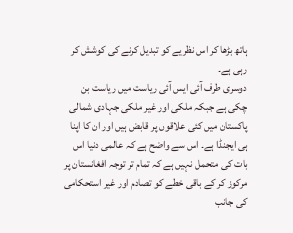ہاتھ بڑھا کر اس نظریے کو تبدیل کرنے کی کوشش کر رہی ہے۔
دوسری طرف آئی ایس آئی ریاست میں ریاست بن چکی ہے جبکہ ملکی اور غیر ملکی جہادی شمالی پاکستان میں کئی علاقوں پر قابض ہیں اور ان کا اپنا ہی ایجنڈا ہے۔ اس سے واضح ہے کہ عالمی دنیا اس بات کی متحمل نہیں ہے کہ تمام تر توجہ افغانستان پر مرکوز کر کے باقی خطے کو تصادم اور غیر استحکامی کی جانب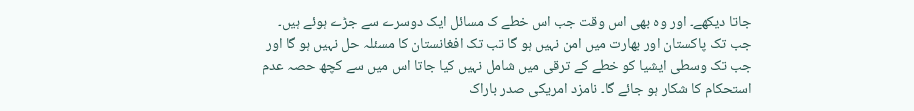جاتا دیکھے۔ اور وہ بھی اس وقت جب اس خطے ک مسائل ایک دوسرے سے جڑے ہوئے ہیں۔ جب تک پاکستان اور بھارت میں امن نہیں ہو گا تب تک افغانستان کا مسئلہ حل نہیں ہو گا اور جب تک وسطی ایشیا کو خطے کے ترقی میں شامل نہیں کیا جاتا اس میں سے کچھ حصہ عدم استحکام کا شکار ہو جائے گا۔ نامزد امریکی صدر باراک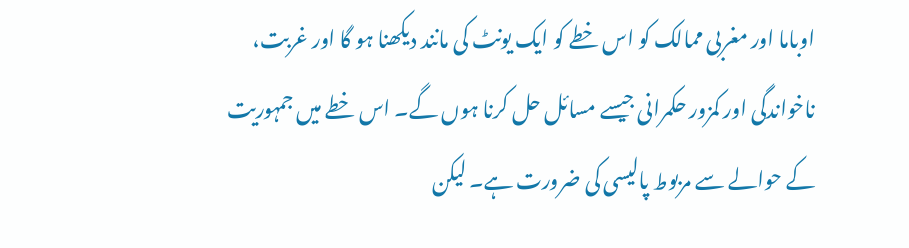اوباما اور مغربی ممالک کو اس خطے کو ایک یونٹ کی مانند دیکھنا ہو گا اور غربت، ناخواندگی اور کمزور حکمرانی جیسے مسائل حل کرنا ہوں گے۔ اس خطے میں جمہوریت کے حوالے سے مربوط پالیسی کی ضرورت ہے۔ لیکن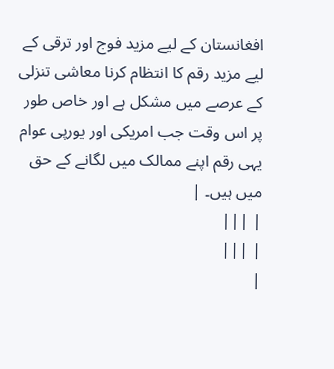افغانستان کے لیے مزید فوج اور ترقی کے لیے مزید رقم کا انتظام کرنا معاشی تنزلی کے عرصے میں مشکل ہے اور خاص طور پر اس وقت جب امریکی اور یورپی عوام یہی رقم اپنے ممالک میں لگانے کے حق میں ہیں۔ |
| |||
| |||
|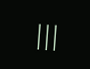|||